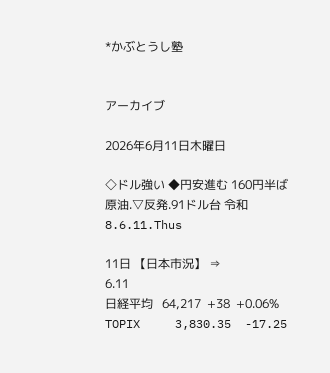*かぶとうし塾


アーカイブ

2026年6月11日木曜日

◇ドル強い ◆円安進む 160円半ば 原油.▽反発.91ドル台 令和8.6.11.Thus

11日 【日本市況】 ⇒
6.11
日経平均   64,217  +38  +0.06%
TOPIX     3,830.35  -17.25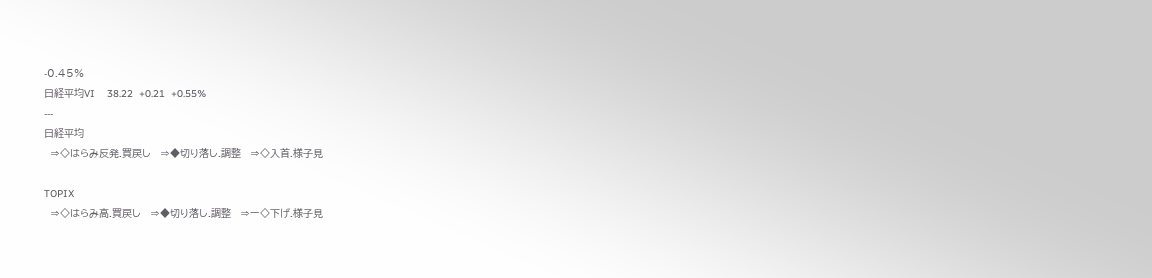-0.45%
日経平均VI    38.22  +0.21  +0.55%
---
日経平均
  ⇒◇はらみ反発.買戻し   ⇒◆切り落し.調整   ⇒◇入首.様子見

TOPIX
  ⇒◇はらみ高.買戻し   ⇒◆切り落し.調整   ⇒ー◇下げ.様子見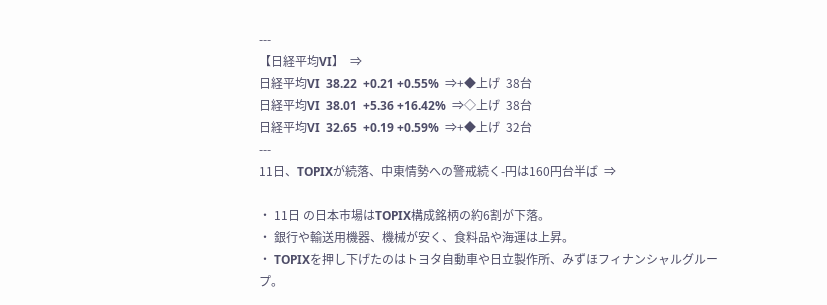---
【日経平均VI】  ⇒
日経平均VI  38.22  +0.21 +0.55%  ⇒+◆上げ  38台
日経平均VI  38.01  +5.36 +16.42%  ⇒◇上げ  38台
日経平均VI  32.65  +0.19 +0.59%  ⇒+◆上げ  32台
---
11日、TOPIXが続落、中東情勢への警戒続く-円は160円台半ば  ⇒

・ 11日 の日本市場はTOPIX構成銘柄の約6割が下落。
・ 銀行や輸送用機器、機械が安く、食料品や海運は上昇。
・ TOPIXを押し下げたのはトヨタ自動車や日立製作所、みずほフィナンシャルグループ。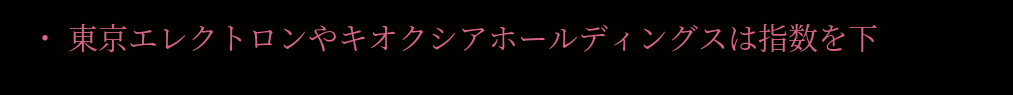・ 東京エレクトロンやキオクシアホールディングスは指数を下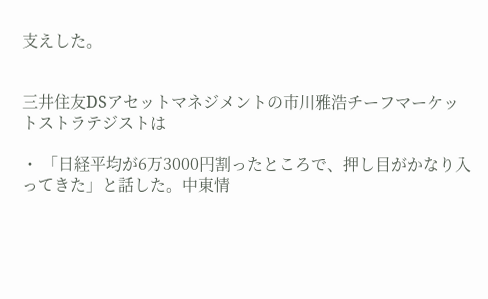支えした。


三井住友DSアセットマネジメントの市川雅浩チーフマーケットストラテジストは

・ 「日経平均が6万3000円割ったところで、押し目がかなり入ってきた」と話した。中東情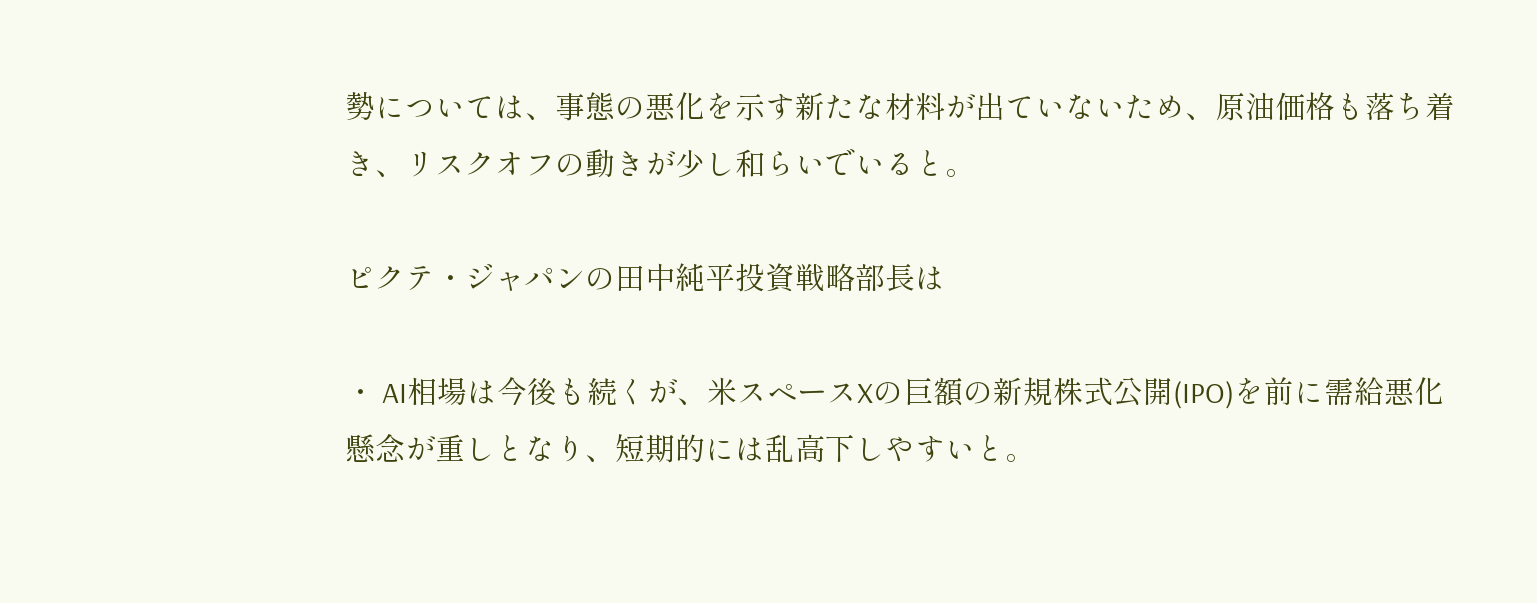勢については、事態の悪化を示す新たな材料が出ていないため、原油価格も落ち着き、リスクオフの動きが少し和らいでいると。

ピクテ・ジャパンの田中純平投資戦略部長は

・ AI相場は今後も続くが、米スペースXの巨額の新規株式公開(IPO)を前に需給悪化懸念が重しとなり、短期的には乱高下しやすいと。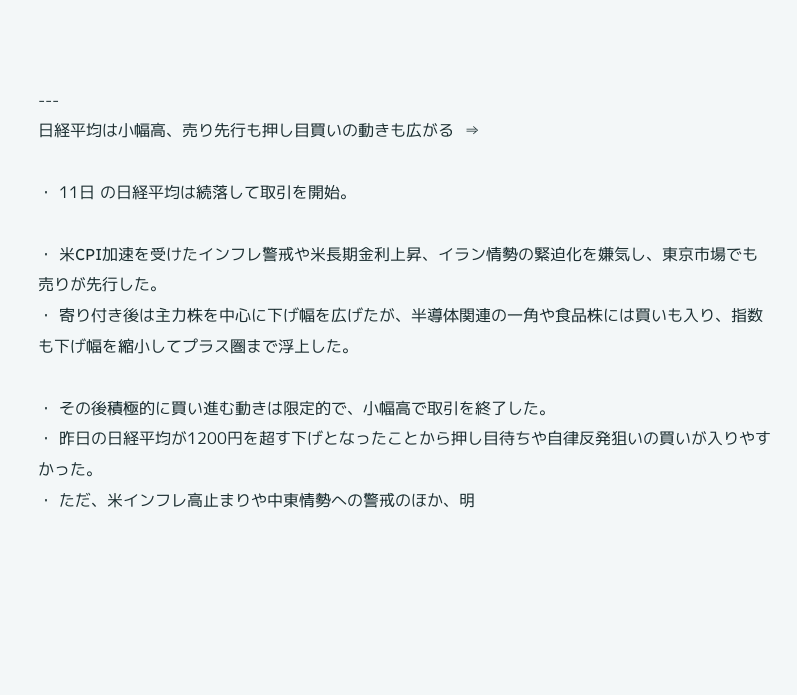---
日経平均は小幅高、売り先行も押し目買いの動きも広がる  ⇒

・ 11日 の日経平均は続落して取引を開始。

・ 米CPI加速を受けたインフレ警戒や米長期金利上昇、イラン情勢の緊迫化を嫌気し、東京市場でも売りが先行した。
・ 寄り付き後は主力株を中心に下げ幅を広げたが、半導体関連の一角や食品株には買いも入り、指数も下げ幅を縮小してプラス圏まで浮上した。

・ その後積極的に買い進む動きは限定的で、小幅高で取引を終了した。
・ 昨日の日経平均が1200円を超す下げとなったことから押し目待ちや自律反発狙いの買いが入りやすかった。
・ ただ、米インフレ高止まりや中東情勢への警戒のほか、明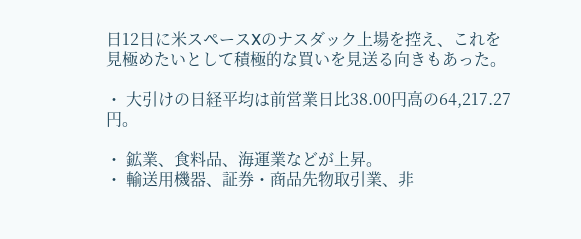日12日に米スペースXのナスダック上場を控え、これを見極めたいとして積極的な買いを見送る向きもあった。

・ 大引けの日経平均は前営業日比38.00円高の64,217.27 円。

・ 鉱業、食料品、海運業などが上昇。
・ 輸送用機器、証券・商品先物取引業、非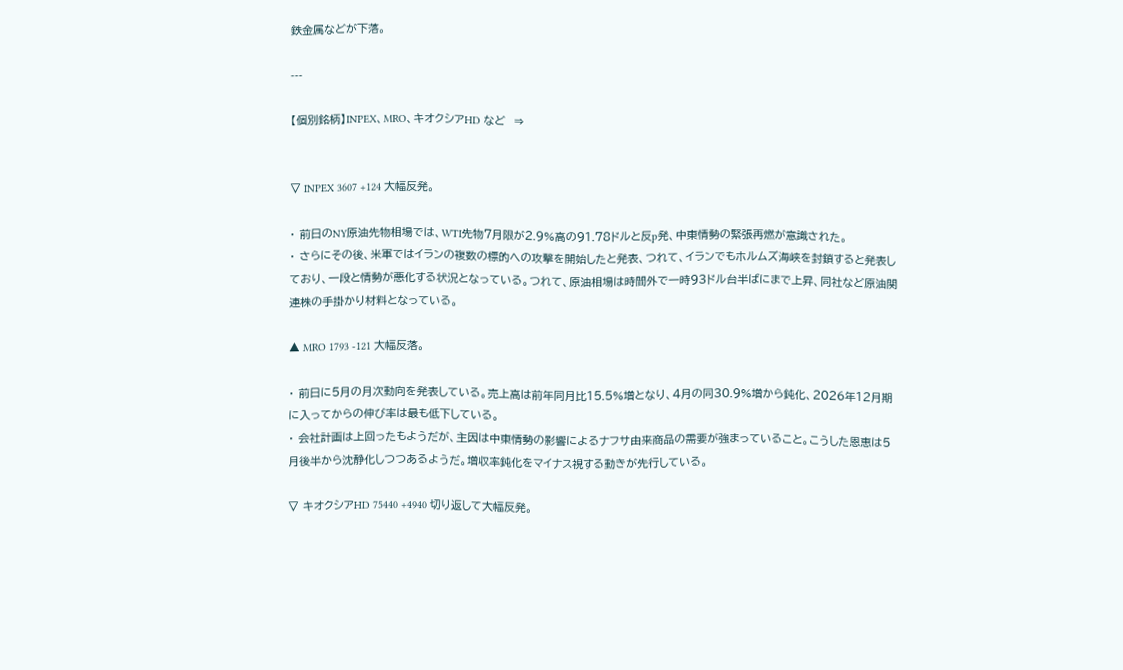鉄金属などが下落。

---

【個別銘柄】INPEX、MRO、キオクシアHD など  ⇒


▽ INPEX 3607 +124 大幅反発。

・ 前日のNY原油先物相場では、WTI先物7月限が2.9%高の91.78ドルと反p発、中東情勢の緊張再燃が意識された。
・ さらにその後、米軍ではイランの複数の標的への攻撃を開始したと発表、つれて、イランでもホルムズ海峡を封鎖すると発表しており、一段と情勢が悪化する状況となっている。つれて、原油相場は時間外で一時93ドル台半ばにまで上昇、同社など原油関連株の手掛かり材料となっている。

▲ MRO 1793 -121 大幅反落。

・ 前日に5月の月次動向を発表している。売上高は前年同月比15.5%増となり、4月の同30.9%増から鈍化、2026年12月期に入ってからの伸び率は最も低下している。
・ 会社計画は上回ったもようだが、主因は中東情勢の影響によるナフサ由来商品の需要が強まっていること。こうした恩恵は5月後半から沈静化しつつあるようだ。増収率鈍化をマイナス視する動きが先行している。

▽ キオクシアHD 75440 +4940 切り返して大幅反発。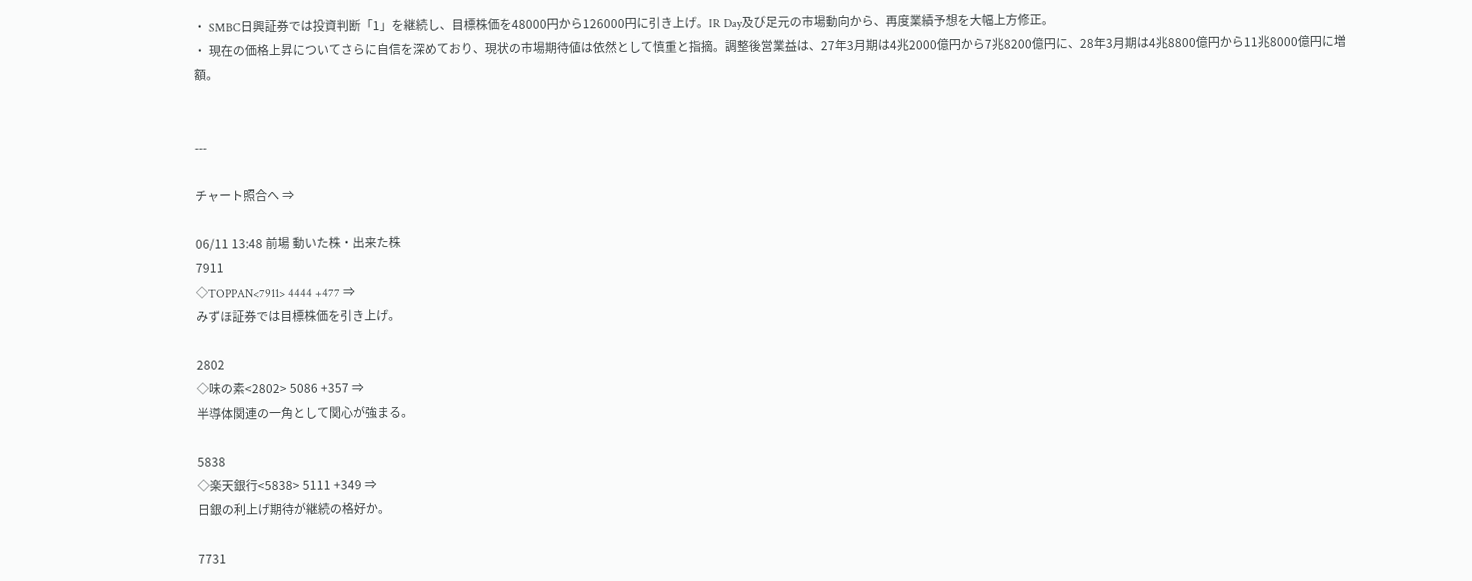・ SMBC日興証券では投資判断「1」を継続し、目標株価を48000円から126000円に引き上げ。IR Day及び足元の市場動向から、再度業績予想を大幅上方修正。
・ 現在の価格上昇についてさらに自信を深めており、現状の市場期待値は依然として慎重と指摘。調整後営業益は、27年3月期は4兆2000億円から7兆8200億円に、28年3月期は4兆8800億円から11兆8000億円に増額。


---

チャート照合へ ⇒

06/11 13:48 前場 動いた株・出来た株
7911
◇TOPPAN<7911> 4444 +477 ⇒
みずほ証券では目標株価を引き上げ。

2802
◇味の素<2802> 5086 +357 ⇒
半導体関連の一角として関心が強まる。

5838
◇楽天銀行<5838> 5111 +349 ⇒
日銀の利上げ期待が継続の格好か。

7731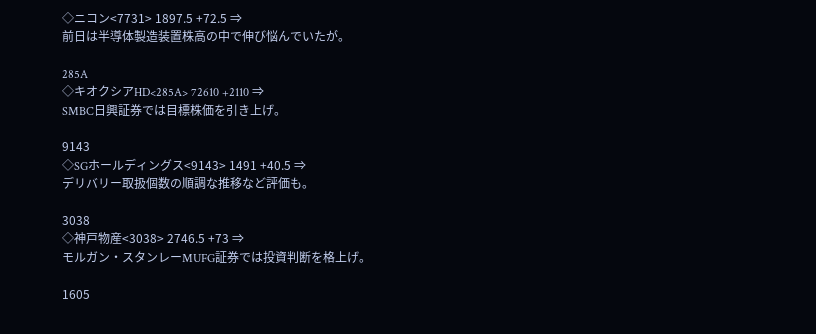◇ニコン<7731> 1897.5 +72.5 ⇒
前日は半導体製造装置株高の中で伸び悩んでいたが。

285A
◇キオクシアHD<285A> 72610 +2110 ⇒
SMBC日興証券では目標株価を引き上げ。

9143
◇SGホールディングス<9143> 1491 +40.5 ⇒
デリバリー取扱個数の順調な推移など評価も。

3038
◇神戸物産<3038> 2746.5 +73 ⇒
モルガン・スタンレーMUFG証券では投資判断を格上げ。

1605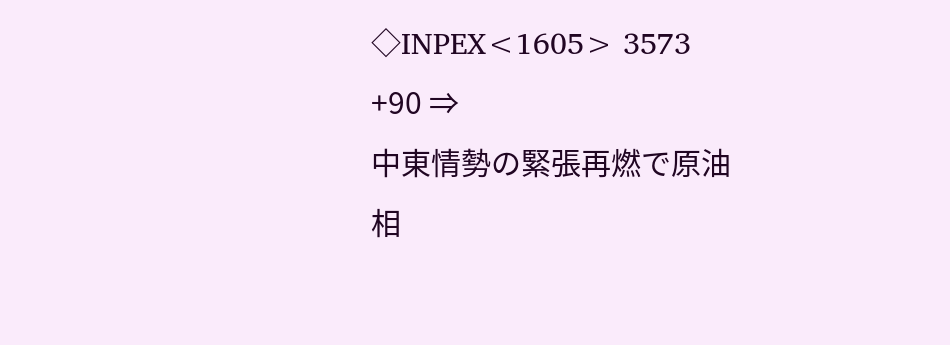◇INPEX<1605> 3573 +90 ⇒
中東情勢の緊張再燃で原油相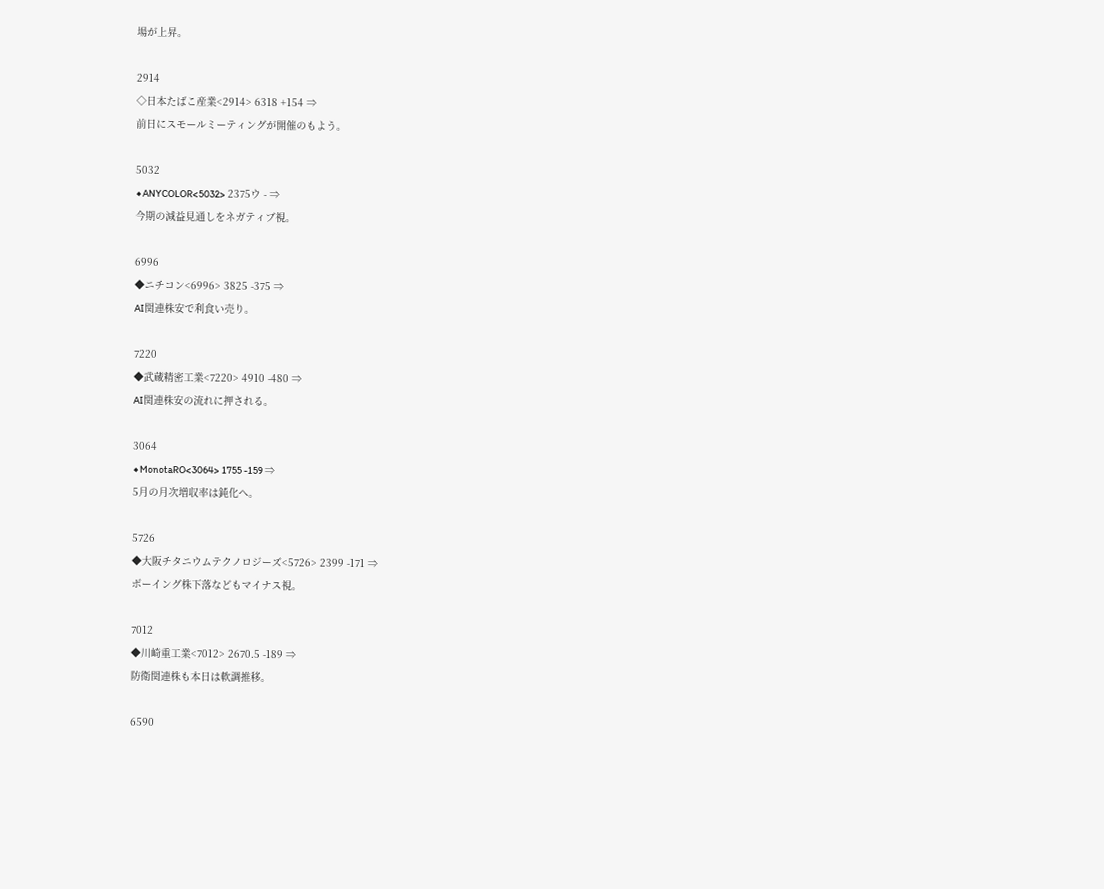場が上昇。

2914
◇日本たばこ産業<2914> 6318 +154 ⇒
前日にスモールミーティングが開催のもよう。

5032
◆ANYCOLOR<5032> 2375ウ - ⇒
今期の減益見通しをネガティブ視。

6996
◆ニチコン<6996> 3825 -375 ⇒
AI関連株安で利食い売り。

7220
◆武蔵精密工業<7220> 4910 -480 ⇒
AI関連株安の流れに押される。

3064
◆MonotaRO<3064> 1755 -159 ⇒
5月の月次増収率は鈍化へ。

5726
◆大阪チタニウムテクノロジーズ<5726> 2399 -171 ⇒
ボーイング株下落などもマイナス視。

7012
◆川崎重工業<7012> 2670.5 -189 ⇒
防衛関連株も本日は軟調推移。

6590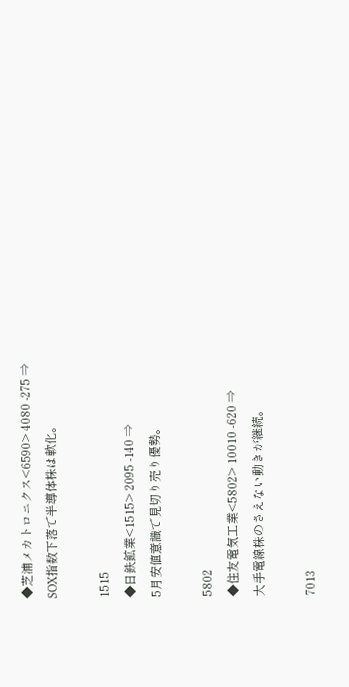◆芝浦メカトロニクス<6590> 4080 -275 ⇒
SOX指数下落で半導体株は軟化。

1515
◆日鉄鉱業<1515> 2095 -140 ⇒
5月安値意識で見切り売り優勢。

5802
◆住友電気工業<5802> 10010 -620 ⇒
大手電線株のさえない動きが継続。

7013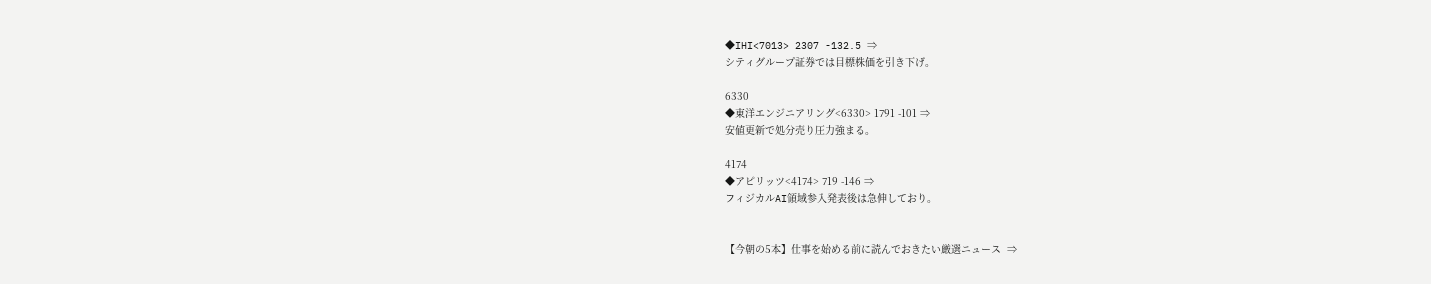◆IHI<7013> 2307 -132.5 ⇒
シティグループ証券では目標株価を引き下げ。

6330
◆東洋エンジニアリング<6330> 1791 -101 ⇒
安値更新で処分売り圧力強まる。

4174
◆アピリッツ<4174> 719 -146 ⇒
フィジカルAI領域参入発表後は急伸しており。


【今朝の5本】仕事を始める前に読んでおきたい厳選ニュース  ⇒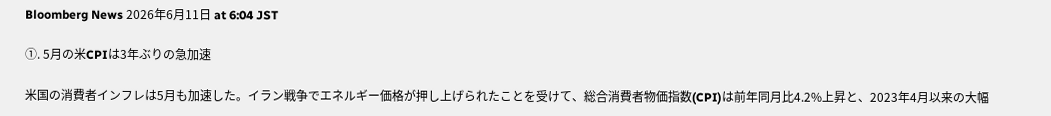Bloomberg News 2026年6月11日 at 6:04 JST

①. 5月の米CPIは3年ぶりの急加速

米国の消費者インフレは5月も加速した。イラン戦争でエネルギー価格が押し上げられたことを受けて、総合消費者物価指数(CPI)は前年同月比4.2%上昇と、2023年4月以来の大幅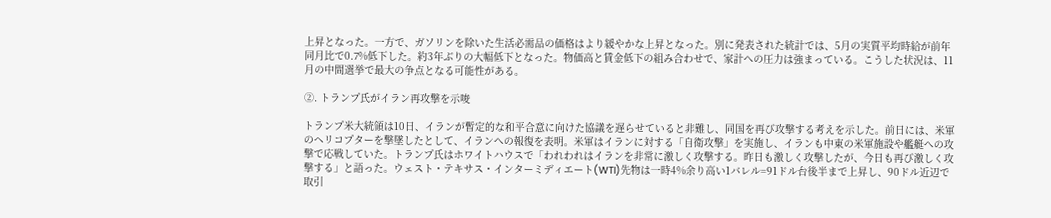上昇となった。一方で、ガソリンを除いた生活必需品の価格はより緩やかな上昇となった。別に発表された統計では、5月の実質平均時給が前年同月比で0.7%低下した。約3年ぶりの大幅低下となった。物価高と賃金低下の組み合わせで、家計への圧力は強まっている。こうした状況は、11月の中間選挙で最大の争点となる可能性がある。

②. トランプ氏がイラン再攻撃を示唆

トランプ米大統領は10日、イランが暫定的な和平合意に向けた協議を遅らせていると非難し、同国を再び攻撃する考えを示した。前日には、米軍のヘリコプターを撃墜したとして、イランへの報復を表明。米軍はイランに対する「自衛攻撃」を実施し、イランも中東の米軍施設や艦艇への攻撃で応戦していた。トランプ氏はホワイトハウスで「われわれはイランを非常に激しく攻撃する。昨日も激しく攻撃したが、今日も再び激しく攻撃する」と語った。ウェスト・テキサス・インターミディエート(WTI)先物は一時4%余り高い1バレル=91ドル台後半まで上昇し、90ドル近辺で取引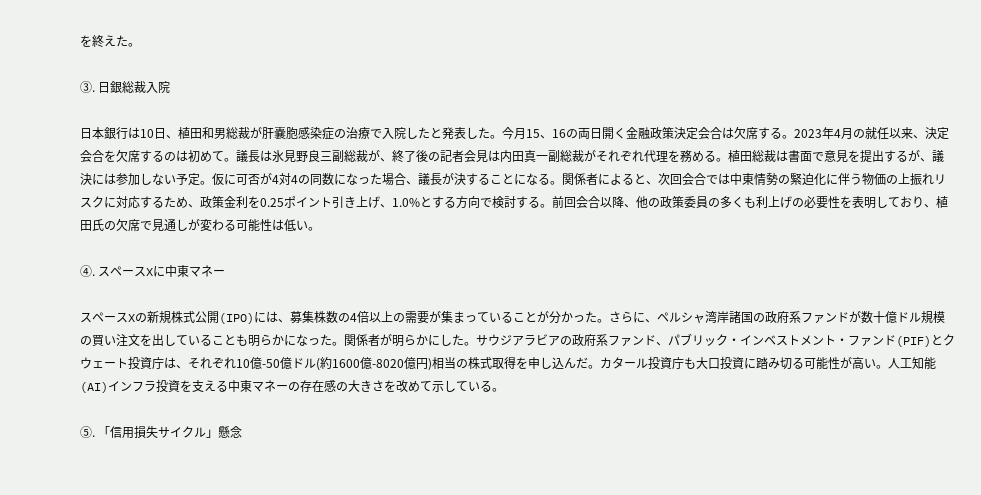を終えた。

③. 日銀総裁入院

日本銀行は10日、植田和男総裁が肝嚢胞感染症の治療で入院したと発表した。今月15、16の両日開く金融政策決定会合は欠席する。2023年4月の就任以来、決定会合を欠席するのは初めて。議長は氷見野良三副総裁が、終了後の記者会見は内田真一副総裁がそれぞれ代理を務める。植田総裁は書面で意見を提出するが、議決には参加しない予定。仮に可否が4対4の同数になった場合、議長が決することになる。関係者によると、次回会合では中東情勢の緊迫化に伴う物価の上振れリスクに対応するため、政策金利を0.25ポイント引き上げ、1.0%とする方向で検討する。前回会合以降、他の政策委員の多くも利上げの必要性を表明しており、植田氏の欠席で見通しが変わる可能性は低い。

④. スペースXに中東マネー

スペースXの新規株式公開(IPO)には、募集株数の4倍以上の需要が集まっていることが分かった。さらに、ペルシャ湾岸諸国の政府系ファンドが数十億ドル規模の買い注文を出していることも明らかになった。関係者が明らかにした。サウジアラビアの政府系ファンド、パブリック・インベストメント・ファンド(PIF)とクウェート投資庁は、それぞれ10億-50億ドル(約1600億-8020億円)相当の株式取得を申し込んだ。カタール投資庁も大口投資に踏み切る可能性が高い。人工知能(AI)インフラ投資を支える中東マネーの存在感の大きさを改めて示している。

⑤. 「信用損失サイクル」懸念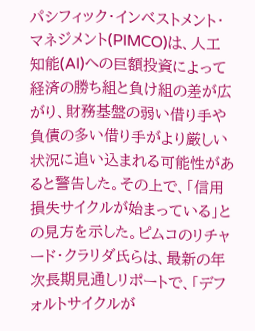パシフィック・インベストメント・マネジメント(PIMCO)は、人工知能(AI)への巨額投資によって経済の勝ち組と負け組の差が広がり、財務基盤の弱い借り手や負債の多い借り手がより厳しい状況に追い込まれる可能性があると警告した。その上で、「信用損失サイクルが始まっている」との見方を示した。ピムコのリチャード・クラリダ氏らは、最新の年次長期見通しリポートで、「デフォルトサイクルが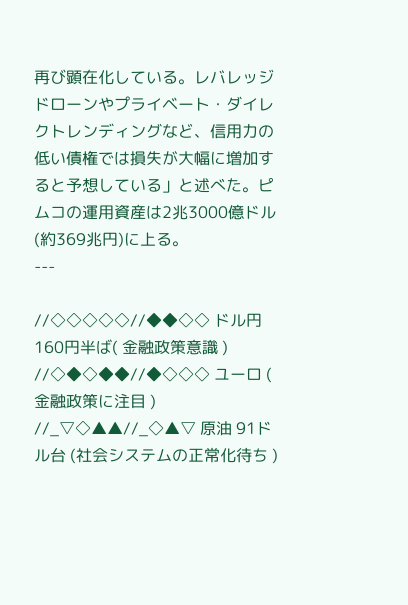再び顕在化している。レバレッジドローンやプライベート・ダイレクトレンディングなど、信用力の低い債権では損失が大幅に増加すると予想している」と述べた。ピムコの運用資産は2兆3000億ドル(約369兆円)に上る。
---

//◇◇◇◇◇//◆◆◇◇ ドル円 160円半ば( 金融政策意識 )
//◇◆◇◆◆//◆◇◇◇ ユーロ ( 金融政策に注目 )
//_▽◇▲▲//_◇▲▽ 原油 91ドル台 (社会システムの正常化待ち )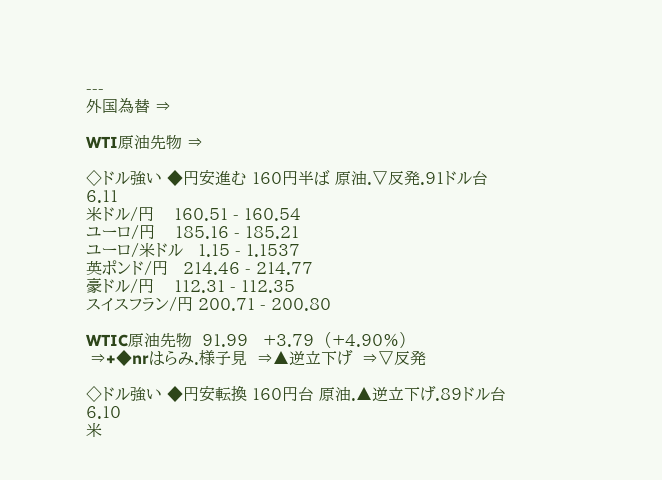---
外国為替 ⇒

WTI原油先物 ⇒

◇ドル強い ◆円安進む 160円半ば 原油.▽反発.91ドル台
6.11
米ドル/円    160.51 - 160.54
ユーロ/円    185.16 - 185.21
ユーロ/米ドル   1.15 - 1.1537
英ポンド/円   214.46 - 214.77
豪ドル/円    112.31 - 112.35
スイスフラン/円 200.71 - 200.80

WTIC原油先物  91.99   +3.79  (+4.90%)
 ⇒+◆nrはらみ.様子見  ⇒▲逆立下げ  ⇒▽反発

◇ドル強い ◆円安転換 160円台 原油.▲逆立下げ.89ドル台
6.10
米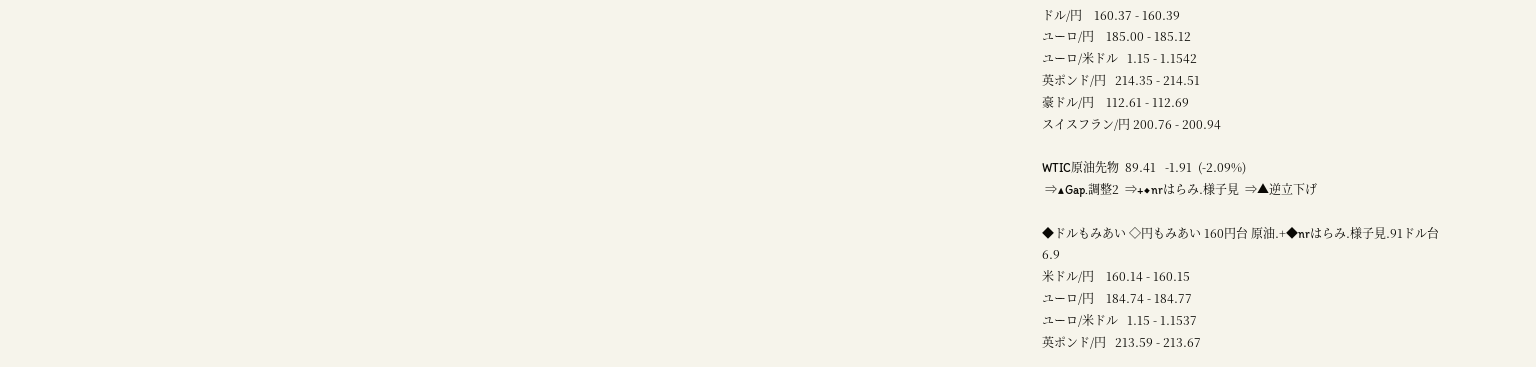ドル/円    160.37 - 160.39
ユーロ/円    185.00 - 185.12
ユーロ/米ドル   1.15 - 1.1542
英ポンド/円   214.35 - 214.51
豪ドル/円    112.61 - 112.69
スイスフラン/円 200.76 - 200.94

WTIC原油先物  89.41   -1.91  (-2.09%)
 ⇒▲Gap.調整2  ⇒+◆nrはらみ.様子見  ⇒▲逆立下げ

◆ドルもみあい ◇円もみあい 160円台 原油.+◆nrはらみ.様子見.91ドル台
6.9
米ドル/円    160.14 - 160.15
ユーロ/円    184.74 - 184.77
ユーロ/米ドル   1.15 - 1.1537
英ポンド/円   213.59 - 213.67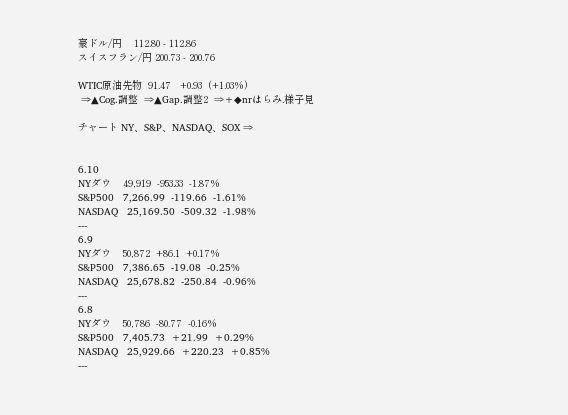豪ドル/円    112.80 - 112.86
スイスフラン/円 200.73 - 200.76

WTIC原油先物  91.47   +0.93  (+1.03%)
 ⇒▲Cog.調整  ⇒▲Gap.調整2  ⇒+◆nrはらみ.様子見

チャート NY、S&P、NASDAQ、SOX ⇒


6.10
NYダウ    49,919  -953.33  -1.87%
S&P500   7,266.99  -119.66  -1.61%
NASDAQ   25,169.50  -509.32  -1.98%
---
6.9
NYダウ    50,872  +86.1  +0.17%
S&P500   7,386.65  -19.08  -0.25%
NASDAQ   25,678.82  -250.84  -0.96%
---
6.8
NYダウ    50,786  -80.77  -0.16%
S&P500   7,405.73  +21.99  +0.29%
NASDAQ   25,929.66  +220.23  +0.85%
---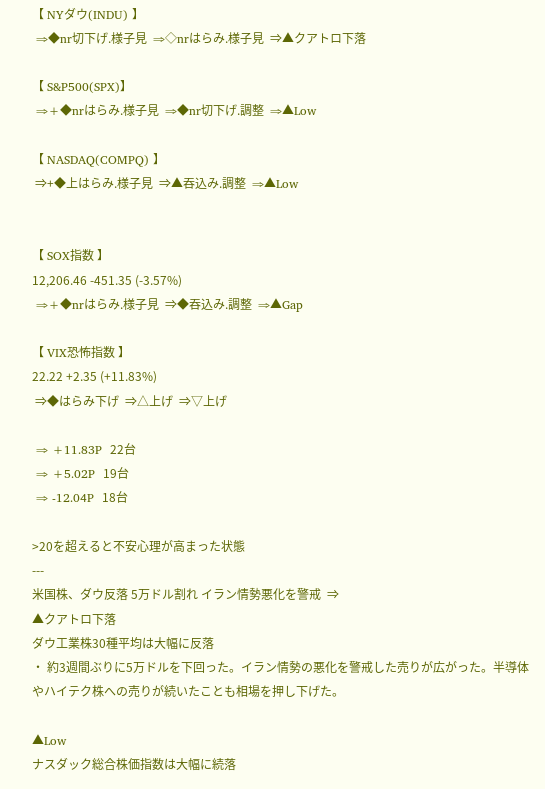【 NYダウ(INDU) 】
 ⇒◆nr切下げ.様子見  ⇒◇nrはらみ.様子見  ⇒▲クアトロ下落

【 S&P500(SPX)】
 ⇒+◆nrはらみ.様子見  ⇒◆nr切下げ.調整  ⇒▲Low

【 NASDAQ(COMPQ) 】
 ⇒+◆上はらみ.様子見  ⇒▲吞込み.調整  ⇒▲Low


【 SOX指数 】
12,206.46 -451.35 (-3.57%)
 ⇒+◆nrはらみ.様子見  ⇒◆吞込み.調整  ⇒▲Gap

【 VIX恐怖指数 】
22.22 +2.35 (+11.83%)
 ⇒◆はらみ下げ  ⇒△上げ  ⇒▽上げ

 ⇒ +11.83P  22台
 ⇒ +5.02P  19台
 ⇒ -12.04P  18台

>20を超えると不安心理が高まった状態
---
米国株、ダウ反落 5万ドル割れ イラン情勢悪化を警戒  ⇒
▲クアトロ下落
ダウ工業株30種平均は大幅に反落
・ 約3週間ぶりに5万ドルを下回った。イラン情勢の悪化を警戒した売りが広がった。半導体やハイテク株への売りが続いたことも相場を押し下げた。

▲Low
ナスダック総合株価指数は大幅に続落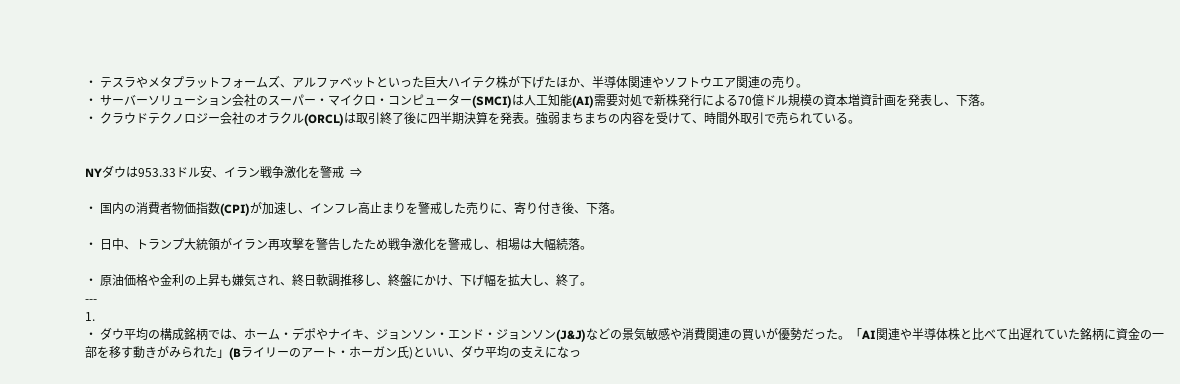・ テスラやメタプラットフォームズ、アルファベットといった巨大ハイテク株が下げたほか、半導体関連やソフトウエア関連の売り。
・ サーバーソリューション会社のスーパー・マイクロ・コンピューター(SMCI)は人工知能(AI)需要対処で新株発行による70億ドル規模の資本増資計画を発表し、下落。
・ クラウドテクノロジー会社のオラクル(ORCL)は取引終了後に四半期決算を発表。強弱まちまちの内容を受けて、時間外取引で売られている。


NYダウは953.33ドル安、イラン戦争激化を警戒  ⇒

・ 国内の消費者物価指数(CPI)が加速し、インフレ高止まりを警戒した売りに、寄り付き後、下落。

・ 日中、トランプ大統領がイラン再攻撃を警告したため戦争激化を警戒し、相場は大幅続落。

・ 原油価格や金利の上昇も嫌気され、終日軟調推移し、終盤にかけ、下げ幅を拡大し、終了。
---
1.
・ ダウ平均の構成銘柄では、ホーム・デポやナイキ、ジョンソン・エンド・ジョンソン(J&J)などの景気敏感や消費関連の買いが優勢だった。「AI関連や半導体株と比べて出遅れていた銘柄に資金の一部を移す動きがみられた」(Bライリーのアート・ホーガン氏)といい、ダウ平均の支えになっ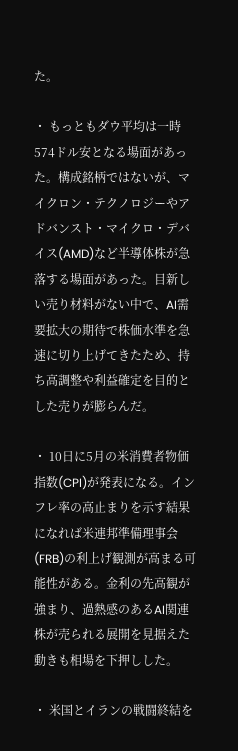た。

・ もっともダウ平均は一時574ドル安となる場面があった。構成銘柄ではないが、マイクロン・テクノロジーやアドバンスト・マイクロ・デバイス(AMD)など半導体株が急落する場面があった。目新しい売り材料がない中で、AI需要拡大の期待で株価水準を急速に切り上げてきたため、持ち高調整や利益確定を目的とした売りが膨らんだ。

・ 10日に5月の米消費者物価指数(CPI)が発表になる。インフレ率の高止まりを示す結果になれば米連邦準備理事会(FRB)の利上げ観測が高まる可能性がある。金利の先高観が強まり、過熱感のあるAI関連株が売られる展開を見据えた動きも相場を下押しした。

・ 米国とイランの戦闘終結を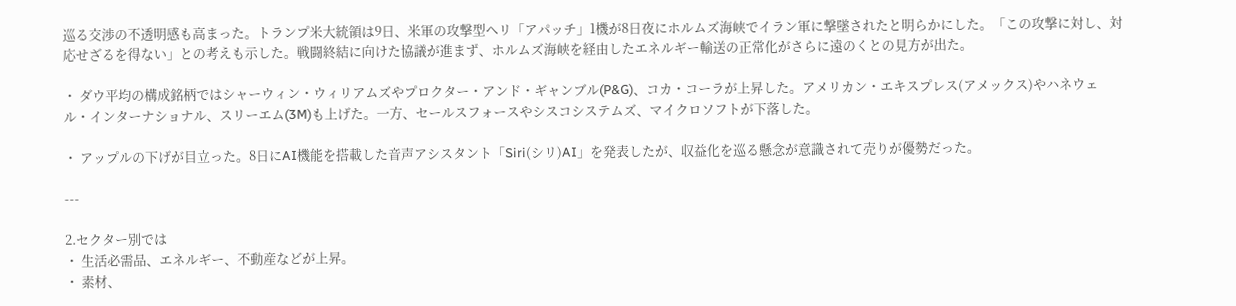巡る交渉の不透明感も高まった。トランプ米大統領は9日、米軍の攻撃型ヘリ「アパッチ」1機が8日夜にホルムズ海峡でイラン軍に撃墜されたと明らかにした。「この攻撃に対し、対応せざるを得ない」との考えも示した。戦闘終結に向けた協議が進まず、ホルムズ海峡を経由したエネルギー輸送の正常化がさらに遠のくとの見方が出た。

・ ダウ平均の構成銘柄ではシャーウィン・ウィリアムズやプロクター・アンド・ギャンブル(P&G)、コカ・コーラが上昇した。アメリカン・エキスプレス(アメックス)やハネウェル・インターナショナル、スリーエム(3M)も上げた。一方、セールスフォースやシスコシステムズ、マイクロソフトが下落した。

・ アップルの下げが目立った。8日にAI機能を搭載した音声アシスタント「Siri(シリ)AI」を発表したが、収益化を巡る懸念が意識されて売りが優勢だった。

---

2.セクター別では
・ 生活必需品、エネルギー、不動産などが上昇。
・ 素材、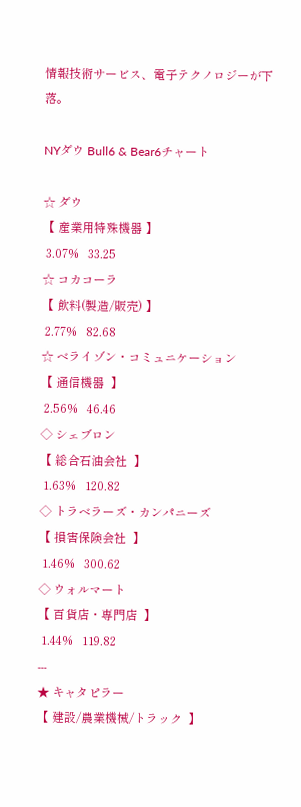情報技術サービス、電子テクノロジーが下落。

NYダウ Bull6 & Bear6チャート

☆ ダウ
【 産業用特殊機器 】
 3.07%   33.25
☆ コカコーラ
【 飲料(製造/販売) 】
 2.77%   82.68
☆ ベライゾン・コミュニケーション
【 通信機器  】
 2.56%   46.46
◇ シェブロン
【 総合石油会社  】
 1.63%   120.82
◇ トラベラーズ・カンパニーズ
【 損害保険会社  】
 1.46%   300.62
◇ ウォルマート
【 百貨店・専門店  】
 1.44%   119.82
---
★ キャタピラー
【 建設/農業機械/トラック  】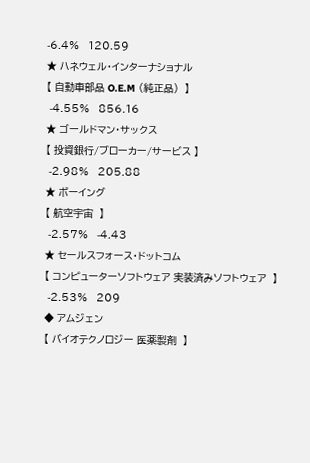-6.4%   120.59
★ ハネウェル・インターナショナル
【 自動車部品 O.E.M (純正品)  】
 -4.55%   856.16
★ ゴールドマン・サックス
【 投資銀行/ブローカー/サービス 】
 -2.98%   205.88
★ ボーイング
【 航空宇宙  】
 -2.57%   -4.43
★ セールスフォース・ドットコム
【 コンピューターソフトウェア 実装済みソフトウェア  】
 -2.53%   209
◆ アムジェン
【 バイオテクノロジー 医薬製剤  】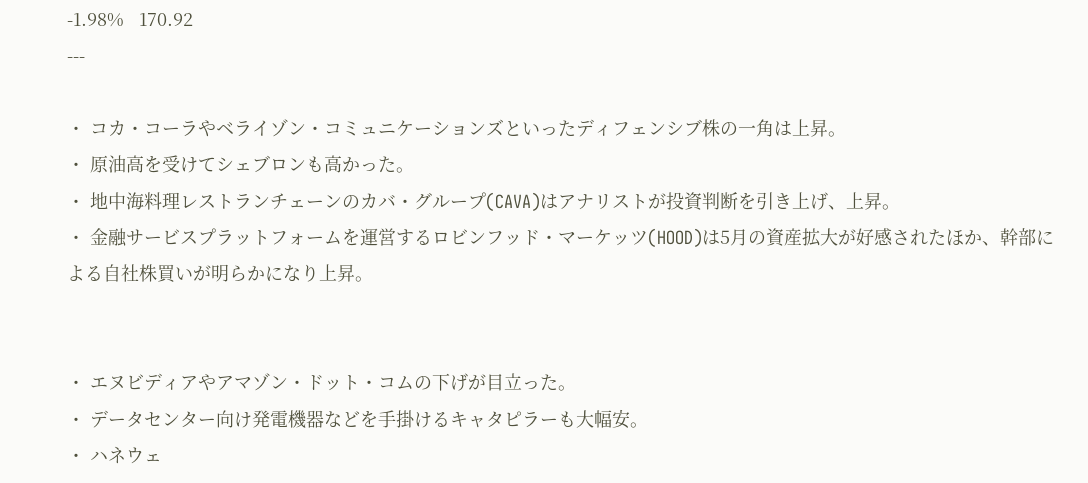-1.98%   170.92
---

・ コカ・コーラやベライゾン・コミュニケーションズといったディフェンシブ株の一角は上昇。
・ 原油高を受けてシェブロンも高かった。
・ 地中海料理レストランチェーンのカバ・グループ(CAVA)はアナリストが投資判断を引き上げ、上昇。
・ 金融サービスプラットフォームを運営するロビンフッド・マーケッツ(HOOD)は5月の資産拡大が好感されたほか、幹部による自社株買いが明らかになり上昇。


・ エヌビディアやアマゾン・ドット・コムの下げが目立った。
・ データセンター向け発電機器などを手掛けるキャタピラーも大幅安。
・ ハネウェ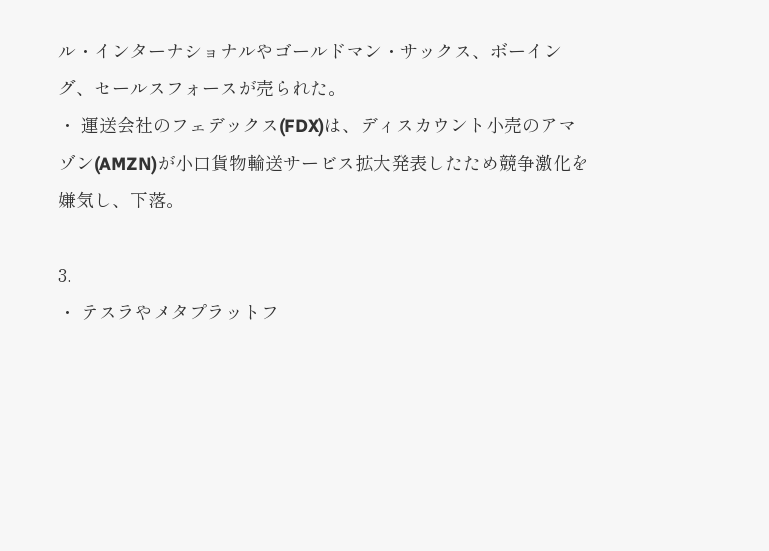ル・インターナショナルやゴールドマン・サックス、ボーイング、セールスフォースが売られた。
・ 運送会社のフェデックス(FDX)は、ディスカウント小売のアマゾン(AMZN)が小口貨物輸送サービス拡大発表したため競争激化を嫌気し、下落。

3.
・ テスラやメタプラットフ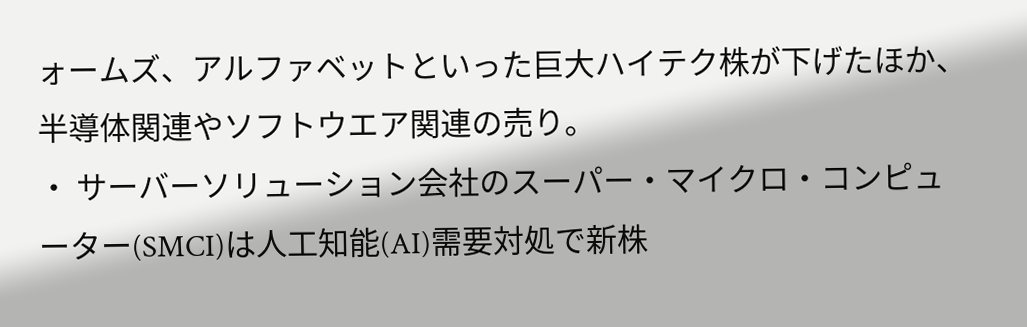ォームズ、アルファベットといった巨大ハイテク株が下げたほか、半導体関連やソフトウエア関連の売り。
・ サーバーソリューション会社のスーパー・マイクロ・コンピューター(SMCI)は人工知能(AI)需要対処で新株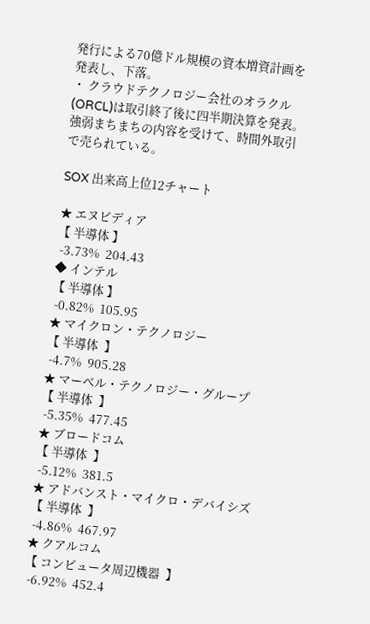発行による70億ドル規模の資本増資計画を発表し、下落。
・ クラウドテクノロジー会社のオラクル(ORCL)は取引終了後に四半期決算を発表。強弱まちまちの内容を受けて、時間外取引で売られている。

SOX 出来高上位12チャート

★ エヌビディア
【 半導体 】
 -3.73%  204.43
◆ インテル
【 半導体 】
 -0.82%  105.95
★ マイクロン・テクノロジー
【 半導体  】
 -4.7%  905.28
★ マーベル・テクノロジー・グループ
【 半導体  】
 -5.35%  477.45
★ ブロードコム
【 半導体  】
 -5.12%  381.5
★ アドバンスト・マイクロ・デバイシズ
【 半導体  】
 -4.86%  467.97
★ クアルコム
【 コンピュータ周辺機器  】
 -6.92%  452.4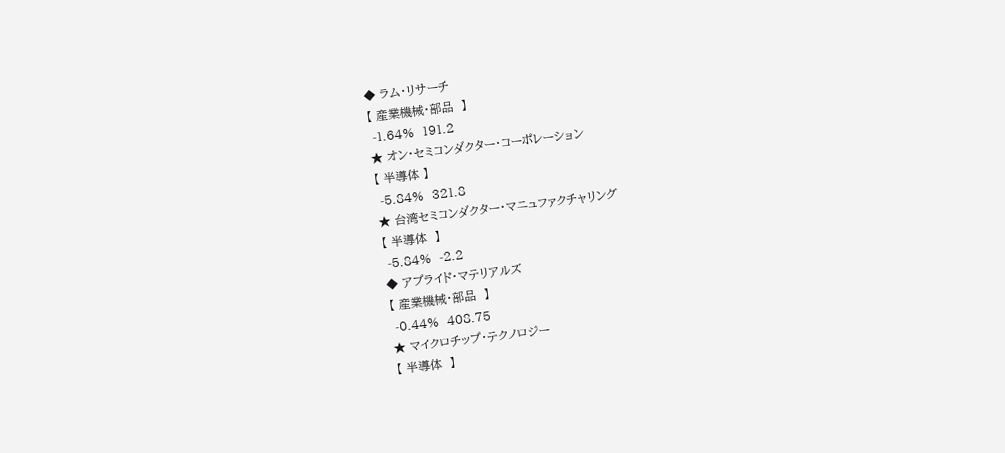◆ ラム・リサーチ
【 産業機械・部品  】
 -1.64%  191.2
★ オン・セミコンダクター・コーポレーション
【 半導体 】
 -5.84%  321.8
★ 台湾セミコンダクター・マニュファクチャリング
【 半導体  】
 -5.84%  -2.2
◆ アプライド・マテリアルズ
【 産業機械・部品  】
 -0.44%  408.75
★ マイクロチップ・テクノロジー
【 半導体  】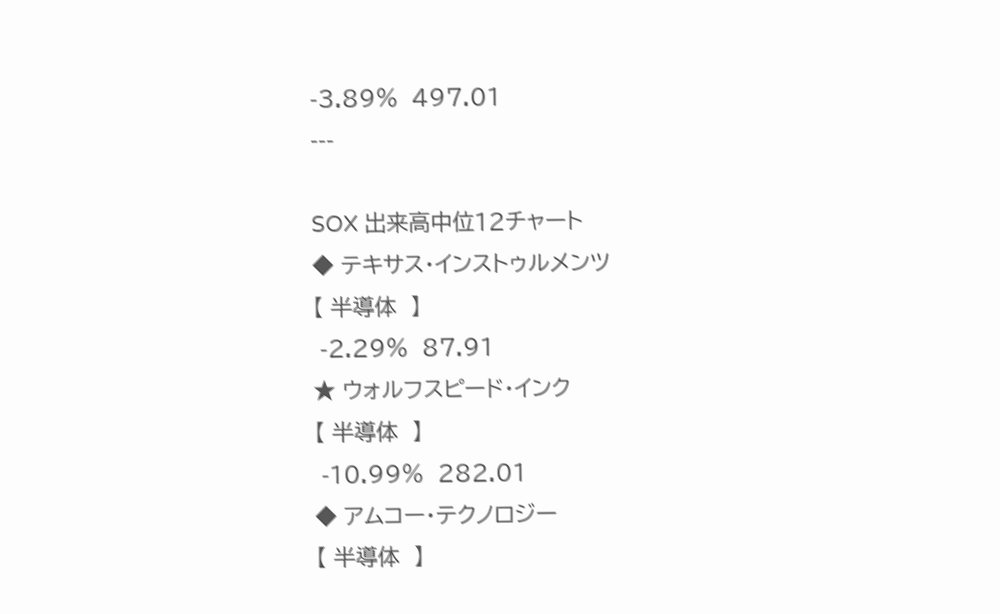-3.89%  497.01
---

SOX 出来高中位12チャート
◆ テキサス・インストゥルメンツ
【 半導体  】
 -2.29%  87.91
★ ウォルフスピード・インク
【 半導体  】
 -10.99%  282.01
◆ アムコー・テクノロジー
【 半導体  】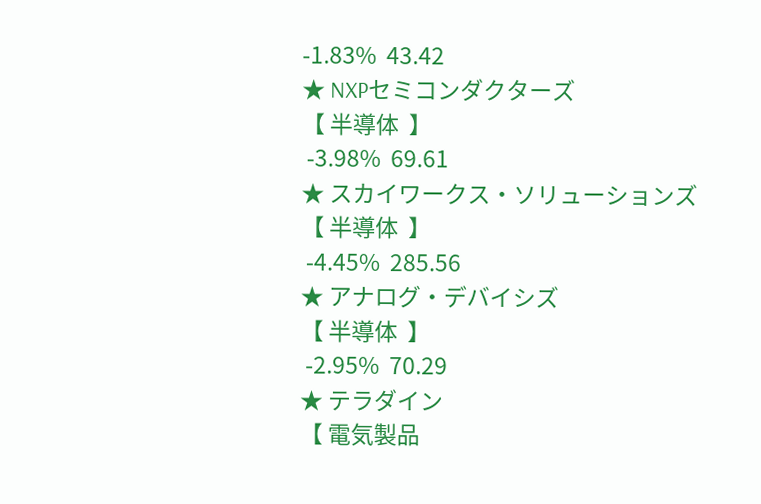-1.83%  43.42
★ NXPセミコンダクターズ
【 半導体  】
 -3.98%  69.61
★ スカイワークス・ソリューションズ
【 半導体  】
 -4.45%  285.56
★ アナログ・デバイシズ
【 半導体  】
 -2.95%  70.29
★ テラダイン
【 電気製品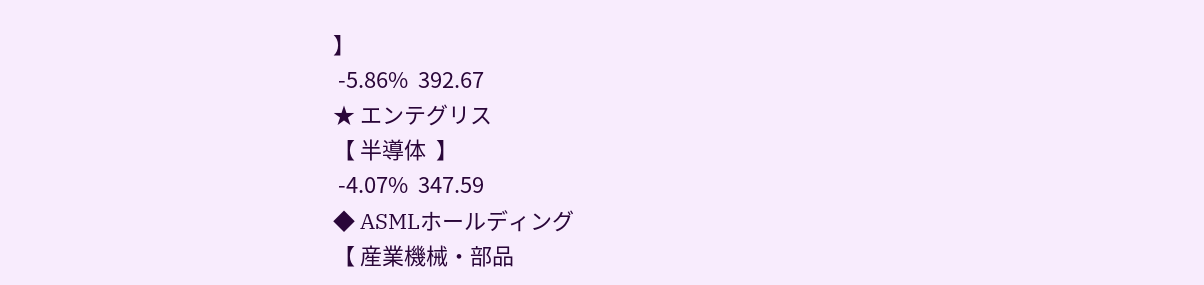】
 -5.86%  392.67
★ エンテグリス
【 半導体  】
 -4.07%  347.59
◆ ASMLホールディング
【 産業機械・部品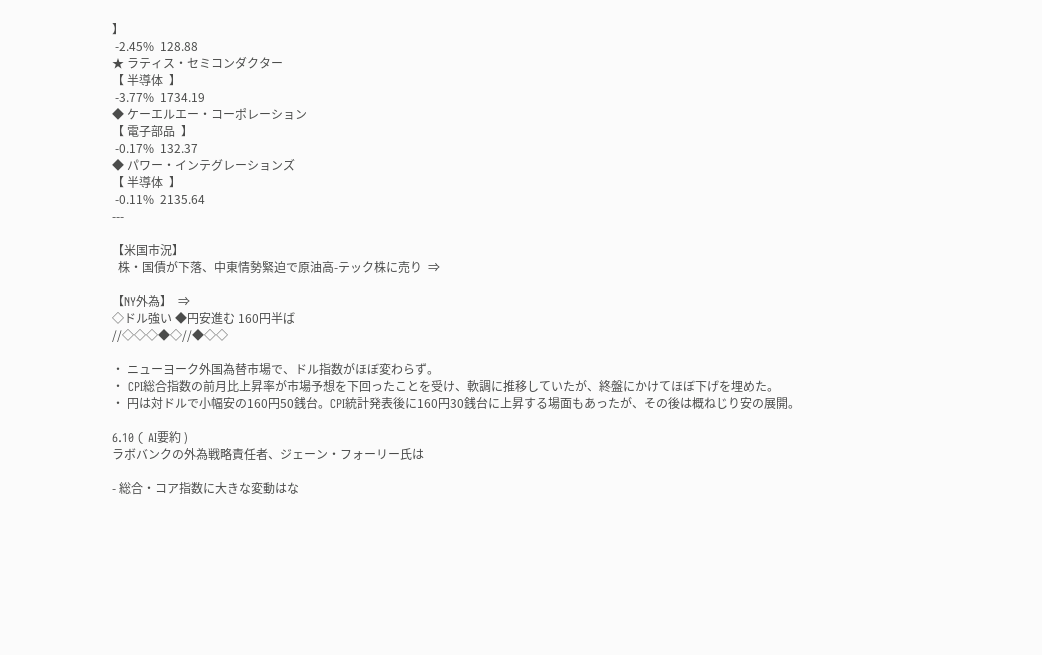】
 -2.45%  128.88
★ ラティス・セミコンダクター
【 半導体  】
 -3.77%  1734.19
◆ ケーエルエー・コーポレーション
【 電子部品  】
 -0.17%  132.37
◆ パワー・インテグレーションズ
【 半導体  】
 -0.11%  2135.64
---

【米国市況】
  株・国債が下落、中東情勢緊迫で原油高-テック株に売り  ⇒

【NY外為】  ⇒
◇ドル強い ◆円安進む 160円半ば
//◇◇◇◆◇//◆◇◇

・ ニューヨーク外国為替市場で、ドル指数がほぼ変わらず。
・ CPI総合指数の前月比上昇率が市場予想を下回ったことを受け、軟調に推移していたが、終盤にかけてほぼ下げを埋めた。
・ 円は対ドルで小幅安の160円50銭台。CPI統計発表後に160円30銭台に上昇する場面もあったが、その後は概ねじり安の展開。

6.10 ( AI要約 )
ラボバンクの外為戦略責任者、ジェーン・フォーリー氏は

- 総合・コア指数に大きな変動はな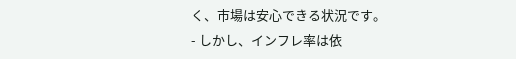く、市場は安心できる状況です。
- しかし、インフレ率は依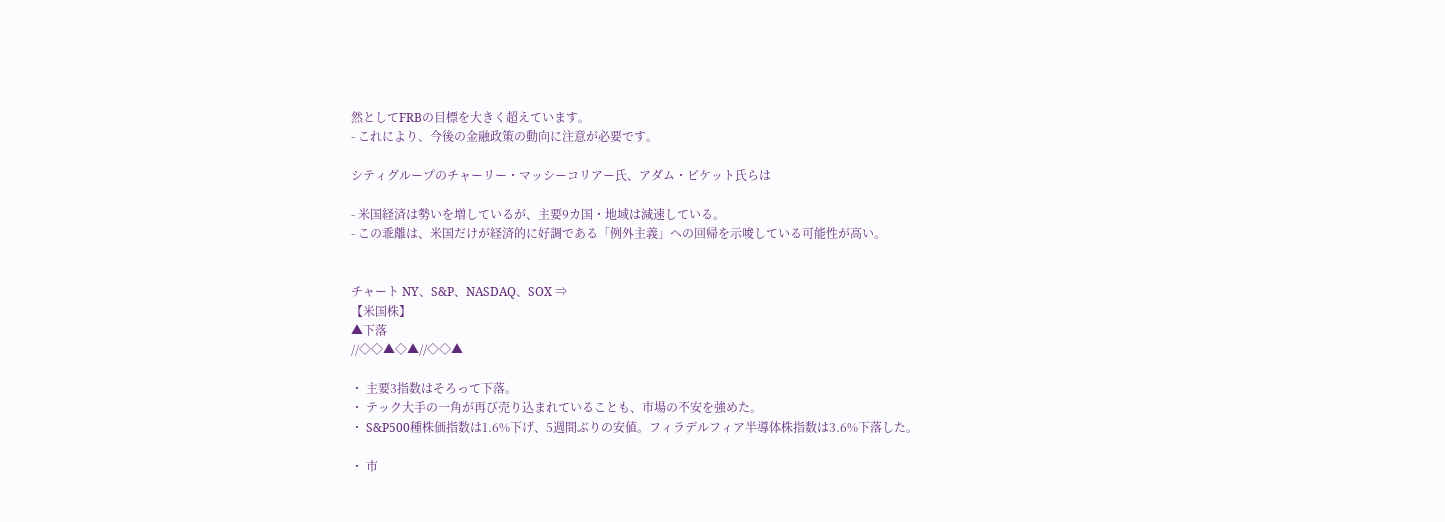然としてFRBの目標を大きく超えています。
- これにより、今後の金融政策の動向に注意が必要です。

シティグループのチャーリー・マッシーコリアー氏、アダム・ピケット氏らは

- 米国経済は勢いを増しているが、主要9カ国・地域は減速している。
- この乖離は、米国だけが経済的に好調である「例外主義」への回帰を示唆している可能性が高い。


チャート NY、S&P、NASDAQ、SOX ⇒
【米国株】
▲下落
//◇◇▲◇▲//◇◇▲

・ 主要3指数はそろって下落。
・ テック大手の一角が再び売り込まれていることも、市場の不安を強めた。
・ S&P500種株価指数は1.6%下げ、5週間ぶりの安値。フィラデルフィア半導体株指数は3.6%下落した。

・ 市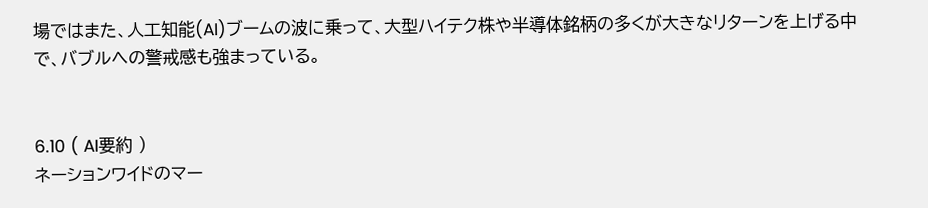場ではまた、人工知能(AI)ブームの波に乗って、大型ハイテク株や半導体銘柄の多くが大きなリターンを上げる中で、バブルへの警戒感も強まっている。


6.10 ( AI要約 )
ネーションワイドのマー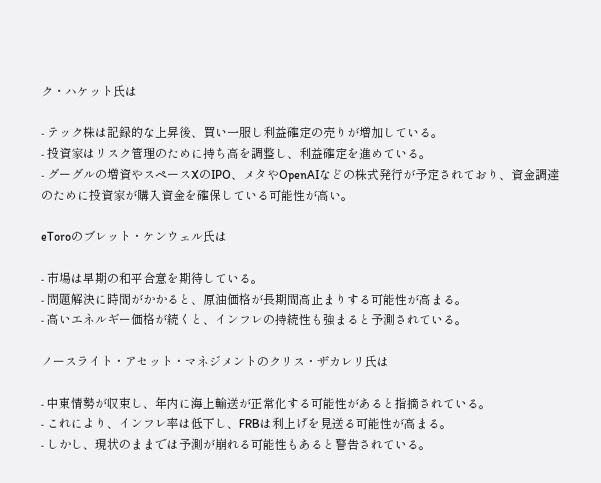ク・ハケット氏は

- テック株は記録的な上昇後、買い一服し利益確定の売りが増加している。
- 投資家はリスク管理のために持ち高を調整し、利益確定を進めている。
- グーグルの増資やスペースXのIPO、メタやOpenAIなどの株式発行が予定されており、資金調達のために投資家が購入資金を確保している可能性が高い。

eToroのブレット・ケンウェル氏は

- 市場は早期の和平合意を期待している。
- 問題解決に時間がかかると、原油価格が長期間高止まりする可能性が高まる。
- 高いエネルギー価格が続くと、インフレの持続性も強まると予測されている。

ノースライト・アセット・マネジメントのクリス・ザカレリ氏は

- 中東情勢が収束し、年内に海上輸送が正常化する可能性があると指摘されている。
- これにより、インフレ率は低下し、FRBは利上げを見送る可能性が高まる。
- しかし、現状のままでは予測が崩れる可能性もあると警告されている。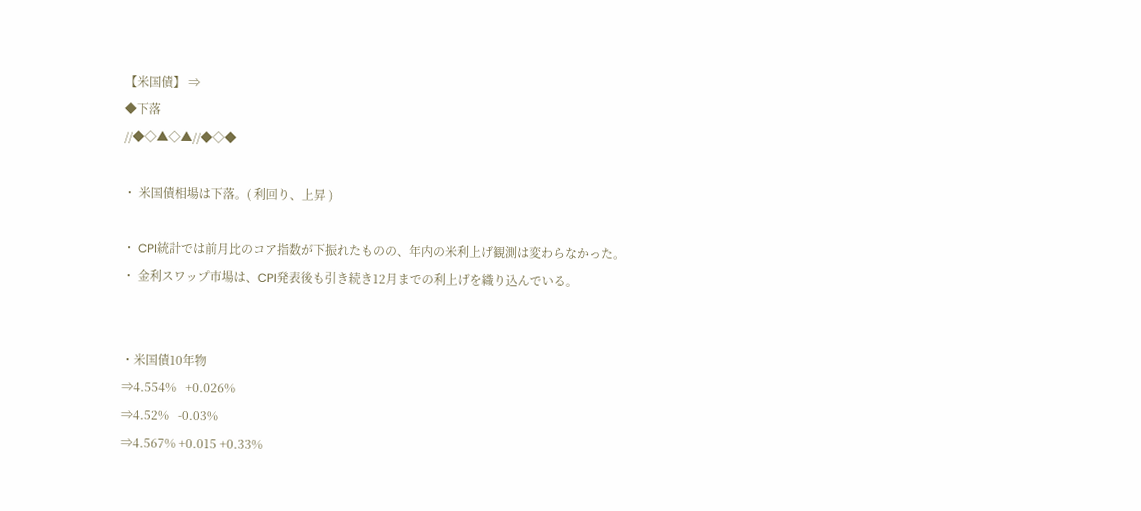【米国債】 ⇒
◆下落
//◆◇▲◇▲//◆◇◆

・ 米国債相場は下落。( 利回り、上昇 )

・ CPI統計では前月比のコア指数が下振れたものの、年内の米利上げ観測は変わらなかった。
・ 金利スワップ市場は、CPI発表後も引き続き12月までの利上げを織り込んでいる。


・米国債10年物
⇒4.554%   +0.026%
⇒4.52%   -0.03%
⇒4.567% +0.015 +0.33%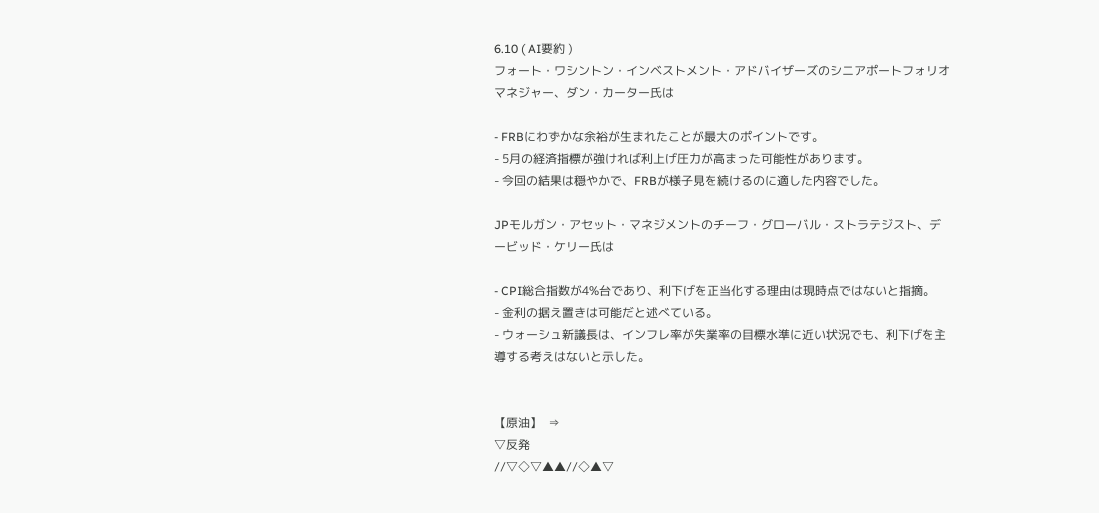6.10 ( AI要約 )
フォート・ワシントン・インベストメント・アドバイザーズのシニアポートフォリオマネジャー、ダン・カーター氏は

- FRBにわずかな余裕が生まれたことが最大のポイントです。
- 5月の経済指標が強ければ利上げ圧力が高まった可能性があります。
- 今回の結果は穏やかで、FRBが様子見を続けるのに適した内容でした。

JPモルガン・アセット・マネジメントのチーフ・グローバル・ストラテジスト、デービッド・ケリー氏は

- CPI総合指数が4%台であり、利下げを正当化する理由は現時点ではないと指摘。
- 金利の据え置きは可能だと述べている。
- ウォーシュ新議長は、インフレ率が失業率の目標水準に近い状況でも、利下げを主導する考えはないと示した。


【原油】  ⇒
▽反発
//▽◇▽▲▲//◇▲▽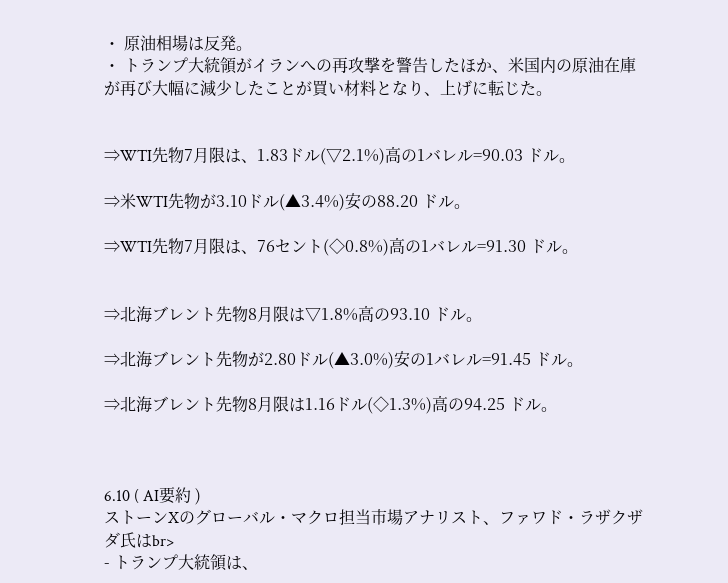・ 原油相場は反発。
・ トランプ大統領がイランへの再攻撃を警告したほか、米国内の原油在庫が再び大幅に減少したことが買い材料となり、上げに転じた。


⇒WTI先物7月限は、1.83ドル(▽2.1%)高の1バレル=90.03 ドル。

⇒米WTI先物が3.10ドル(▲3.4%)安の88.20 ドル。

⇒WTI先物7月限は、76セント(◇0.8%)高の1バレル=91.30 ドル。


⇒北海ブレント先物8月限は▽1.8%高の93.10 ドル。

⇒北海ブレント先物が2.80ドル(▲3.0%)安の1バレル=91.45 ドル。

⇒北海ブレント先物8月限は1.16ドル(◇1.3%)高の94.25 ドル。



6.10 ( AI要約 )
ストーンXのグローバル・マクロ担当市場アナリスト、ファワド・ラザクザダ氏はbr>
- トランプ大統領は、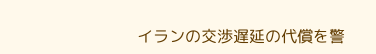イランの交渉遅延の代償を警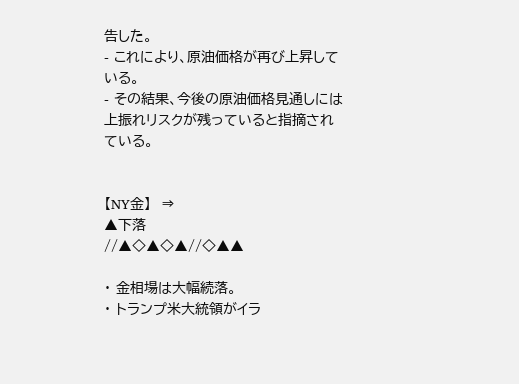告した。
- これにより、原油価格が再び上昇している。
- その結果、今後の原油価格見通しには上振れリスクが残っていると指摘されている。


【NY金】  ⇒
▲下落
//▲◇▲◇▲//◇▲▲

・ 金相場は大幅続落。
・ トランプ米大統領がイラ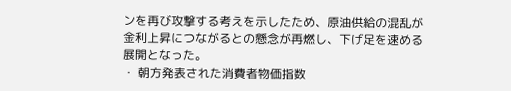ンを再び攻撃する考えを示したため、原油供給の混乱が金利上昇につながるとの懸念が再燃し、下げ足を速める展開となった。
・ 朝方発表された消費者物価指数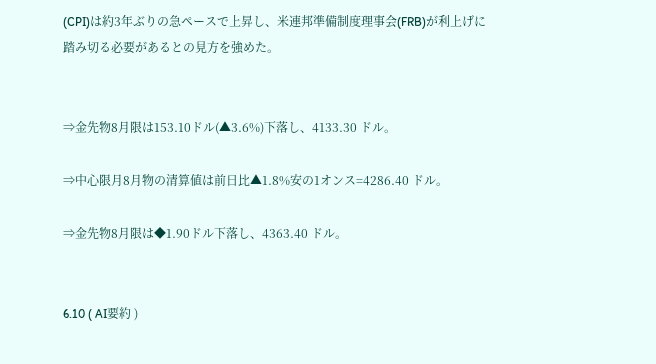(CPI)は約3年ぶりの急ペースで上昇し、米連邦準備制度理事会(FRB)が利上げに踏み切る必要があるとの見方を強めた。


⇒金先物8月限は153.10ドル(▲3.6%)下落し、4133.30 ドル。

⇒中心限月8月物の清算値は前日比▲1.8%安の1オンス=4286.40 ドル。

⇒金先物8月限は◆1.90ドル下落し、4363.40 ドル。


6.10 ( AI要約 )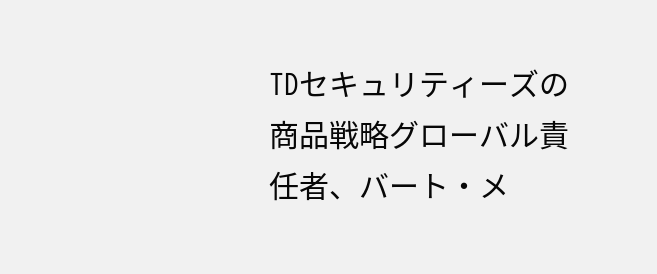TDセキュリティーズの商品戦略グローバル責任者、バート・メ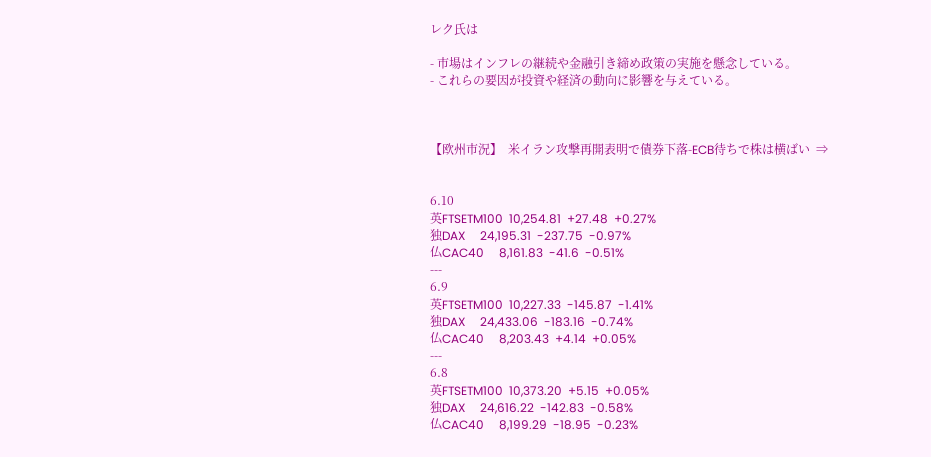レク氏は

- 市場はインフレの継続や金融引き締め政策の実施を懸念している。
- これらの要因が投資や経済の動向に影響を与えている。



【欧州市況】  米イラン攻撃再開表明で債券下落-ECB待ちで株は横ばい  ⇒


6.10
英FTSETM100  10,254.81  +27.48  +0.27%
独DAX     24,195.31  -237.75  -0.97%
仏CAC40     8,161.83  -41.6  -0.51%
---
6.9
英FTSETM100  10,227.33  -145.87  -1.41%
独DAX     24,433.06  -183.16  -0.74%
仏CAC40     8,203.43  +4.14  +0.05%
---
6.8
英FTSETM100  10,373.20  +5.15  +0.05%
独DAX     24,616.22  -142.83  -0.58%
仏CAC40     8,199.29  -18.95  -0.23%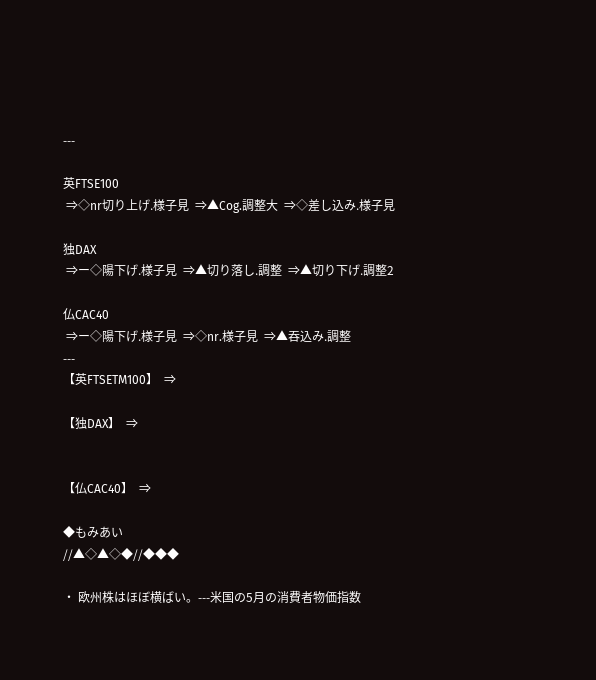---

英FTSE100
 ⇒◇nr切り上げ.様子見  ⇒▲Cog.調整大  ⇒◇差し込み.様子見

独DAX
 ⇒ー◇陽下げ.様子見  ⇒▲切り落し.調整  ⇒▲切り下げ.調整2

仏CAC40
 ⇒ー◇陽下げ.様子見  ⇒◇nr.様子見  ⇒▲吞込み.調整
---
【英FTSETM100】  ⇒

【独DAX】  ⇒


【仏CAC40】  ⇒

◆もみあい
//▲◇▲◇◆//◆◆◆

・ 欧州株はほぼ横ばい。---米国の5月の消費者物価指数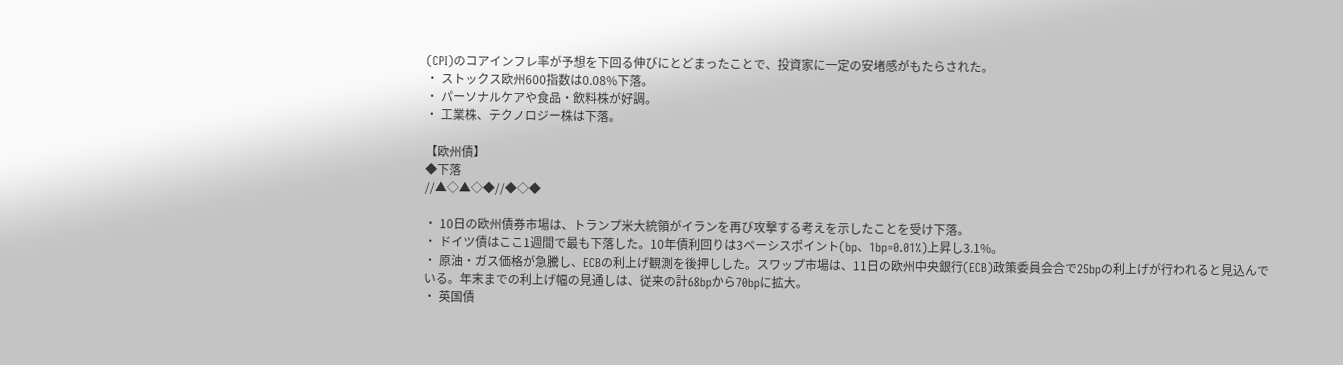(CPI)のコアインフレ率が予想を下回る伸びにとどまったことで、投資家に一定の安堵感がもたらされた。
・ ストックス欧州600指数は0.08%下落。
・ パーソナルケアや食品・飲料株が好調。
・ 工業株、テクノロジー株は下落。

【欧州債】
◆下落
//▲◇▲◇◆//◆◇◆

・ 10日の欧州債券市場は、トランプ米大統領がイランを再び攻撃する考えを示したことを受け下落。
・ ドイツ債はここ1週間で最も下落した。10年債利回りは3ベーシスポイント(bp、1bp=0.01%)上昇し3.1%。
・ 原油・ガス価格が急騰し、ECBの利上げ観測を後押しした。スワップ市場は、11日の欧州中央銀行(ECB)政策委員会合で25bpの利上げが行われると見込んでいる。年末までの利上げ幅の見通しは、従来の計68bpから70bpに拡大。
・ 英国債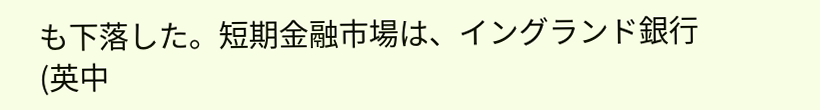も下落した。短期金融市場は、イングランド銀行(英中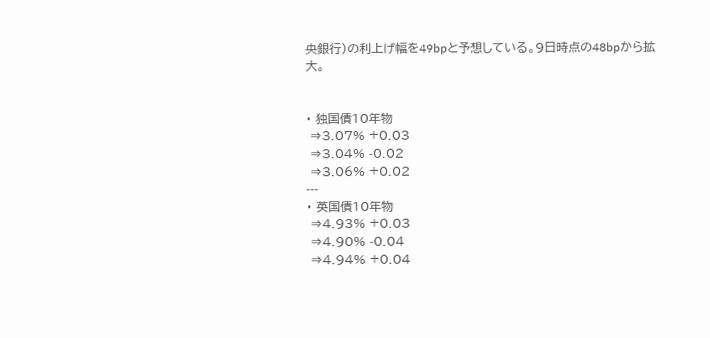央銀行)の利上げ幅を49bpと予想している。9日時点の48bpから拡大。


・ 独国債10年物
 ⇒3.07% +0.03
 ⇒3.04% -0.02
 ⇒3.06% +0.02
---
・ 英国債10年物
 ⇒4.93% +0.03
 ⇒4.90% -0.04
 ⇒4.94% +0.04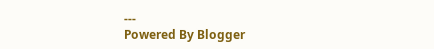---
Powered By Blogger